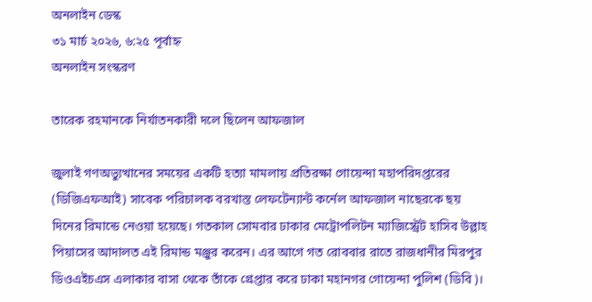অনলাইন ডেস্ক
৩১ মার্চ ২০২৬, ৬:২৫ পূর্বাহ্ন
অনলাইন সংস্করণ

তারেক রহমানকে নির্যাতনকারী দলে ছিলেন আফজাল

জুলাই গণঅভ্যুত্থানের সময়ের একটি হত্যা মামলায় প্রতিরক্ষা গোয়েন্দা মহাপরিদপ্তরের (ডিজিএফআই) সাবেক পরিচালক বরখাস্ত লেফটেন্যান্ট কর্নেল আফজাল নাছেরকে ছয় দিনের রিমান্ডে নেওয়া হয়েছে। গতকাল সোমবার ঢাকার মেট্রোপলিটন ম্যাজিস্ট্রেট হাসিব উল্লাহ পিয়াসের আদালত এই রিমান্ড মঞ্জুর করেন। এর আগে গত রোববার রাতে রাজধানীর মিরপুর ডিওএইচএস এলাকার বাসা থেকে তাঁকে গ্রেপ্তার করে ঢাকা মহানগর গোয়েন্দা পুলিশ (ডিবি)।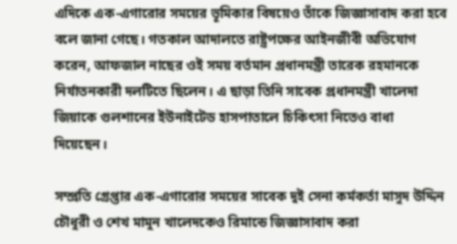এদিকে এক-এগারোর সময়ের ভূমিকার বিষয়েও তাঁকে জিজ্ঞাসাবাদ করা হবে বলে জানা গেছে। গতকাল আদালতে রাষ্ট্রপক্ষের আইনজীবী অভিযোগ করেন, আফজাল নাছের ওই সময় বর্তমান প্রধানমন্ত্রী তারেক রহমানকে নির্যাতনকারী দলটিতে ছিলেন। এ ছাড়া তিনি সাবেক প্রধানমন্ত্রী খালেদা জিয়াকে গুলশানের ইউনাইটেড হাসপাতালে চিকিৎসা নিতেও বাধা দিয়েছেন।

সম্প্রতি গ্রেপ্তার এক-এগারোর সময়ের সাবেক দুই সেনা কর্মকর্তা মাসুদ উদ্দিন চৌধুরী ও শেখ মামুন খালেদকেও রিমান্ডে জিজ্ঞাসাবাদ করা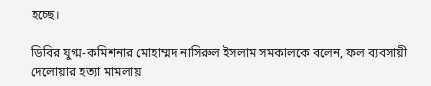হচ্ছে।

ডিবির যুগ্ম-কমিশনার মোহাম্মদ নাসিরুল ইসলাম সমকালকে বলেন, ফল ব্যবসায়ী দেলোয়ার হত্যা মামলায়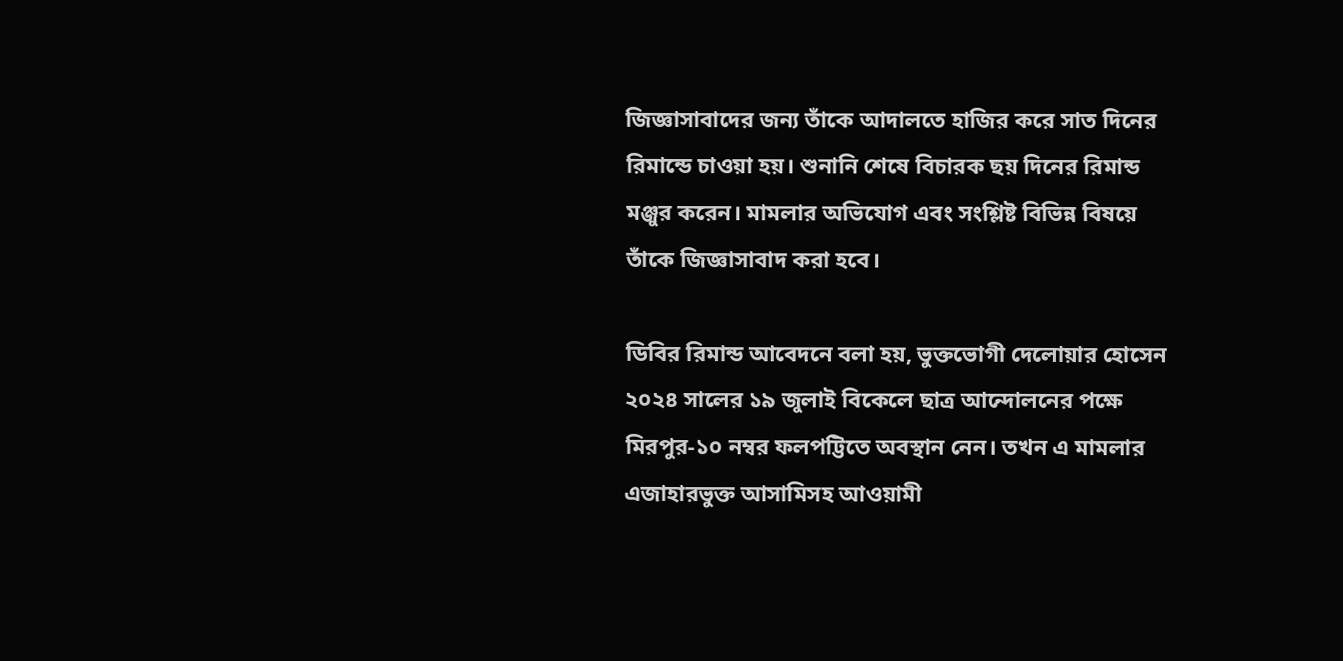জিজ্ঞাসাবাদের জন্য তাঁকে আদালতে হাজির করে সাত দিনের রিমান্ডে চাওয়া হয়। শুনানি শেষে বিচারক ছয় দিনের রিমান্ড মঞ্জুর করেন। মামলার অভিযোগ এবং সংশ্লিষ্ট বিভিন্ন বিষয়ে তাঁকে জিজ্ঞাসাবাদ করা হবে।

ডিবির রিমান্ড আবেদনে বলা হয়, ভুক্তভোগী দেলোয়ার হোসেন ২০২৪ সালের ১৯ জুলাই বিকেলে ছাত্র আন্দোলনের পক্ষে মিরপুর-১০ নম্বর ফলপট্টিতে অবস্থান নেন। তখন এ মামলার এজাহারভুক্ত আসামিসহ আওয়ামী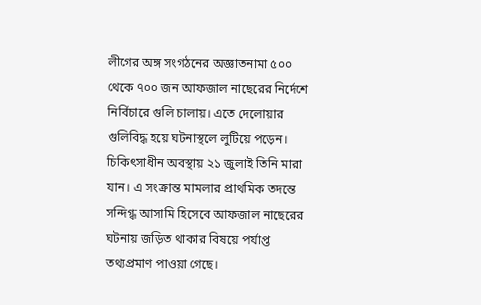লীগের অঙ্গ সংগঠনের অজ্ঞাতনামা ৫০০ থেকে ৭০০ জন আফজাল নাছেরের নির্দেশে নির্বিচারে গুলি চালায়। এতে দেলোয়ার গুলিবিদ্ধ হয়ে ঘটনাস্থলে লুটিয়ে পড়েন। চিকিৎসাধীন অবস্থায় ২১ জুলাই তিনি মারা যান। এ সংক্রান্ত মামলার প্রাথমিক তদন্তে সন্দিগ্ধ আসামি হিসেবে আফজাল নাছেরের ঘটনায় জড়িত থাকার বিষয়ে পর্যাপ্ত তথ্যপ্রমাণ পাওয়া গেছে।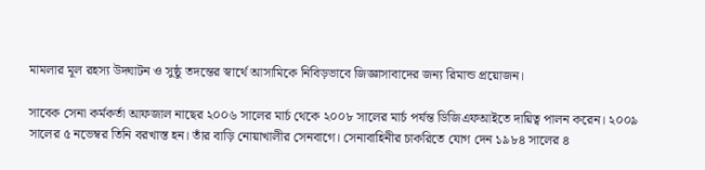মামলার মূল রহস্য উদ্ঘাটন ও সুষ্ঠু তদন্তের স্বার্থে আসামিকে নিবিড়ভাবে জিজ্ঞাসাবাদের জন্য রিমান্ড প্রয়োজন।

সাবেক সেনা কর্মকর্তা আফজাল নাছের ২০০৬ সালের মার্চ থেকে ২০০৮ সালের মার্চ পর্যন্ত ডিজিএফআইতে দায়িত্ব পালন করেন। ২০০৯ সালের ৫ নভেম্বর তিনি বরখাস্ত হন। তাঁর বাড়ি নোয়াখালীর সেনবাগে। সেনাবাহিনীর চাকরিতে যোগ দেন ১৯৮৪ সালের ৪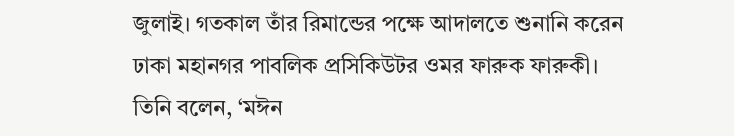জুলাই। গতকাল তাঁর রিমান্ডের পক্ষে আদালতে শুনানি করেন ঢাকা মহানগর পাবলিক প্রসিকিউটর ওমর ফারুক ফারুকী। তিনি বলেন, ‘মঈন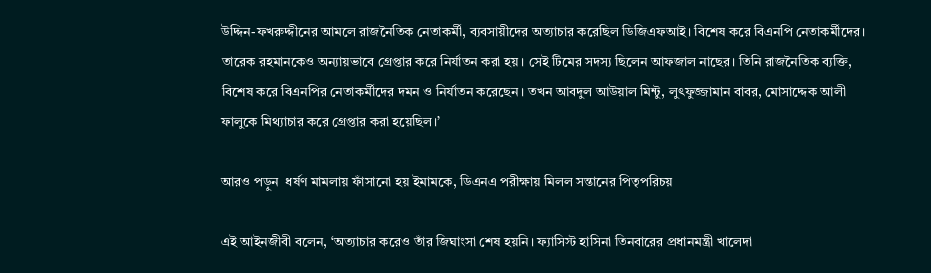উদ্দিন-ফখরুদ্দীনের আমলে রাজনৈতিক নেতাকর্মী, ব্যবসায়ীদের অত্যাচার করেছিল ডিজিএফআই। বিশেষ করে বিএনপি নেতাকর্মীদের। তারেক রহমানকেও অন্যায়ভাবে গ্রেপ্তার করে নির্যাতন করা হয়। সেই টিমের সদস্য ছিলেন আফজাল নাছের। তিনি রাজনৈতিক ব্যক্তি, বিশেষ করে বিএনপির নেতাকর্মীদের দমন ও নির্যাতন করেছেন। তখন আবদুল আউয়াল মিন্টু, লুৎফুজ্জামান বাবর, মোসাদ্দেক আলী ফালুকে মিথ্যাচার করে গ্রেপ্তার করা হয়েছিল।’

আরও পড়ুন  ধর্ষণ মামলায় ফাঁসানো হয় ইমামকে, ডিএনএ পরীক্ষায় মিলল সন্তানের পিতৃপরিচয়

এই আইনজীবী বলেন, ‘অত্যাচার করেও তাঁর জিঘাংসা শেষ হয়নি। ফ্যাসিস্ট হাসিনা তিনবারের প্রধানমন্ত্রী খালেদা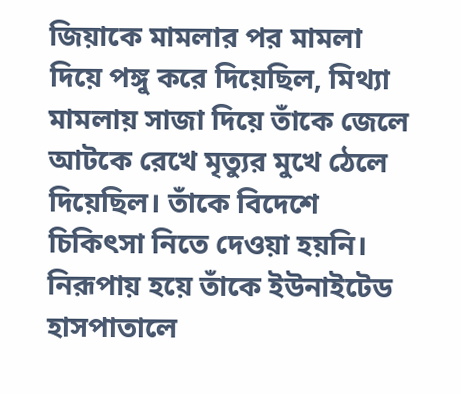জিয়াকে মামলার পর মামলা দিয়ে পঙ্গু করে দিয়েছিল, মিথ্যা মামলায় সাজা দিয়ে তাঁকে জেলে আটকে রেখে মৃত্যুর মুখে ঠেলে দিয়েছিল। তাঁকে বিদেশে চিকিৎসা নিতে দেওয়া হয়নি। নিরূপায় হয়ে তাঁকে ইউনাইটেড হাসপাতালে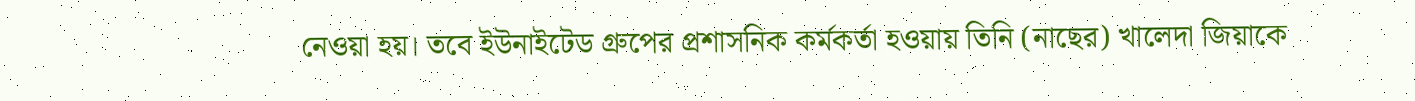নেওয়া হয়। তবে ইউনাইটেড গ্রুপের প্রশাসনিক কর্মকর্তা হওয়ায় তিনি (নাছের) খালেদা জিয়াকে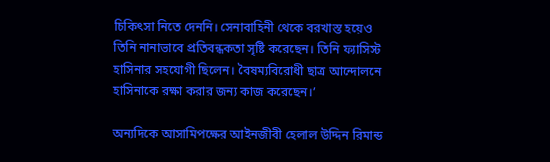চিকিৎসা নিতে দেননি। সেনাবাহিনী থেকে বরখাস্ত হয়েও তিনি নানাভাবে প্রতিবন্ধকতা সৃষ্টি করেছেন। তিনি ফ্যাসিস্ট হাসিনার সহযোগী ছিলেন। বৈষম্যবিরোধী ছাত্র আন্দোলনে হাসিনাকে রক্ষা করার জন্য কাজ করেছেন।’

অন্যদিকে আসামিপক্ষের আইনজীবী হেলাল উদ্দিন রিমান্ড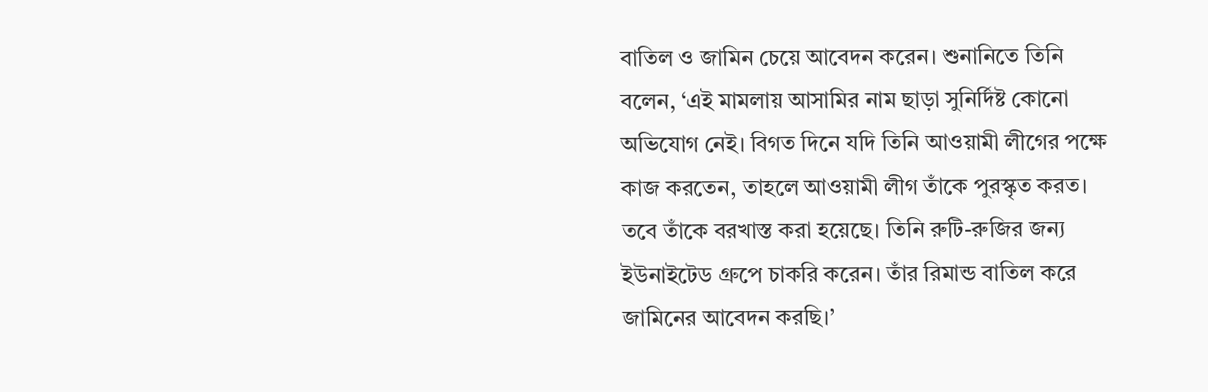বাতিল ও জামিন চেয়ে আবেদন করেন। শুনানিতে তিনি বলেন, ‘এই মামলায় আসামির নাম ছাড়া সুনির্দিষ্ট কোনো অভিযোগ নেই। বিগত দিনে যদি তিনি আওয়ামী লীগের পক্ষে কাজ করতেন, তাহলে আওয়ামী লীগ তাঁকে পুরস্কৃত করত। তবে তাঁকে বরখাস্ত করা হয়েছে। তিনি রুটি-রুজির জন্য ইউনাইটেড গ্রুপে চাকরি করেন। তাঁর রিমান্ড বাতিল করে জামিনের আবেদন করছি।’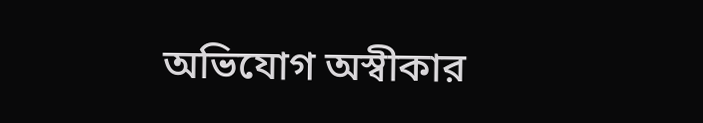অভিযোগ অস্বীকার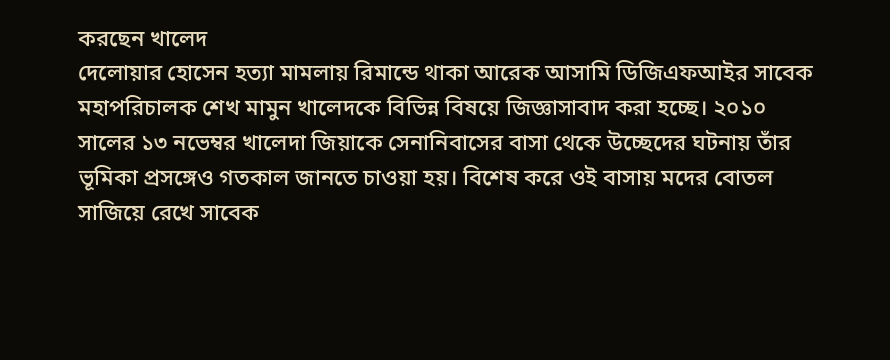করছেন খালেদ
দেলোয়ার হোসেন হত্যা মামলায় রিমান্ডে থাকা আরেক আসামি ডিজিএফআইর সাবেক মহাপরিচালক শেখ মামুন খালেদকে বিভিন্ন বিষয়ে জিজ্ঞাসাবাদ করা হচ্ছে। ২০১০ সালের ১৩ নভেম্বর খালেদা জিয়াকে সেনানিবাসের বাসা থেকে উচ্ছেদের ঘটনায় তাঁর ভূমিকা প্রসঙ্গেও গতকাল জানতে চাওয়া হয়। বিশেষ করে ওই বাসায় মদের বোতল সাজিয়ে রেখে সাবেক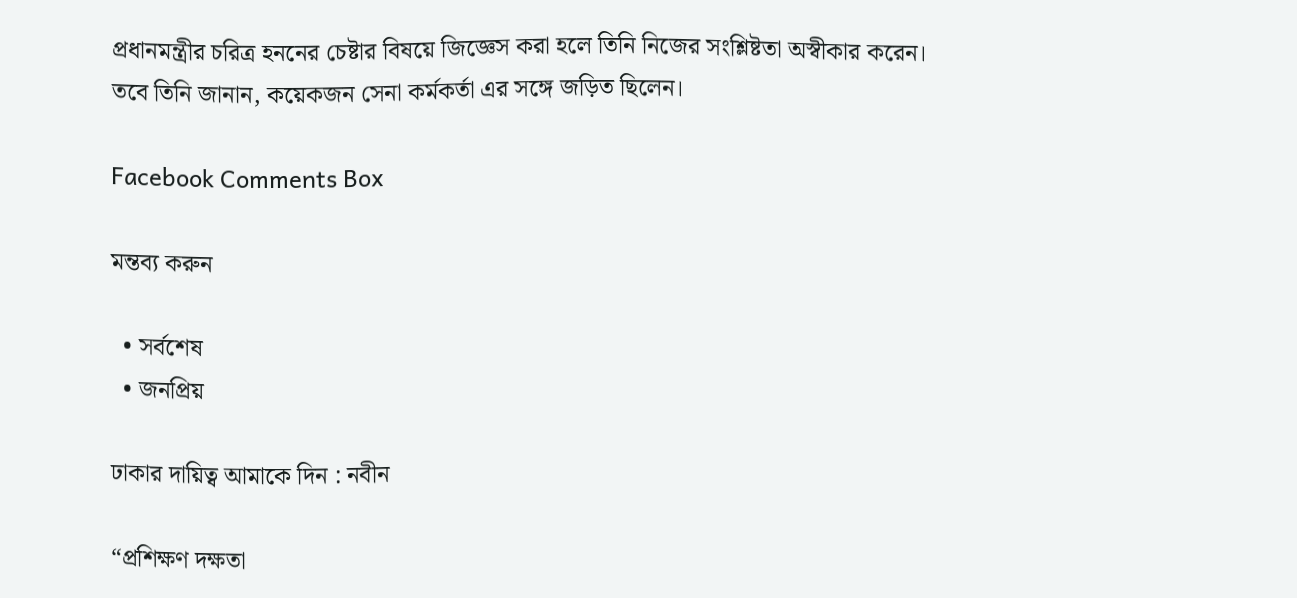প্রধানমন্ত্রীর চরিত্র হননের চেষ্টার বিষয়ে জিজ্ঞেস করা হলে তিনি নিজের সংশ্লিষ্টতা অস্বীকার করেন। তবে তিনি জানান, কয়েকজন সেনা কর্মকর্তা এর সঙ্গে জড়িত ছিলেন।

Facebook Comments Box

মন্তব্য করুন

  • সর্বশেষ
  • জনপ্রিয়

ঢাকার দায়িত্ব আমাকে দিন : নবীন

“প্রশিক্ষণ দক্ষতা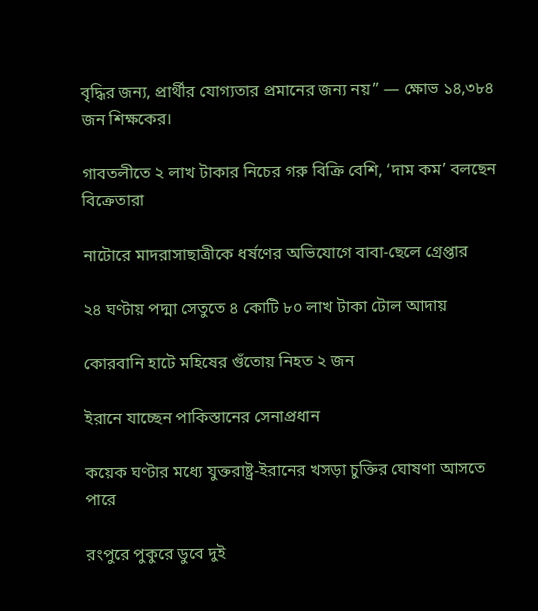বৃদ্ধির জন্য, প্রার্থীর যোগ্যতার প্রমানের জন্য নয়” — ক্ষোভ ১৪,৩৮৪ জন শিক্ষকের।

গাবতলীতে ২ লাখ টাকার নিচের গরু বিক্রি বেশি, ‘দাম কম’ বলছেন বিক্রেতারা

নাটোরে মাদরাসাছাত্রীকে ধর্ষণের অভিযোগে বাবা-ছেলে গ্রেপ্তার

২৪ ঘণ্টায় পদ্মা সেতুতে ৪ কোটি ৮০ লাখ টাকা টোল আদায়

কোরবানি হাটে মহিষের গুঁতোয় নিহত ২ জন

ইরানে যাচ্ছেন পাকিস্তানের সেনাপ্রধান

কয়েক ঘণ্টার মধ্যে যুক্তরাষ্ট্র-ইরানের খসড়া চুক্তির ঘোষণা আসতে পারে

রংপুরে পুকুরে ডুবে দুই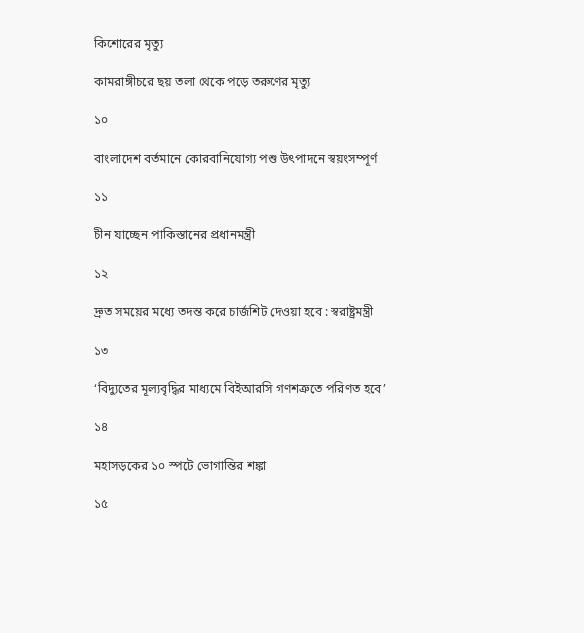কিশোরের মৃত্যু

কামরাঙ্গীচরে ছয় তলা থেকে পড়ে তরুণের মৃত্যু

১০

বাংলাদেশ বর্তমানে কোরবানিযোগ্য পশু উৎপাদনে স্বয়ংসম্পূর্ণ

১১

চীন যাচ্ছেন পাকিস্তানের প্রধানমন্ত্রী

১২

দ্রুত সময়ের মধ্যে তদন্ত করে চার্জশিট দেওয়া হবে : স্বরাষ্ট্রমন্ত্রী

১৩

‘বিদ্যুতের মূল্যবৃদ্ধির মাধ্যমে বিইআরসি গণশত্রুতে পরিণত হবে’

১৪

মহাসড়কের ১০ স্পটে ভোগান্তির শঙ্কা

১৫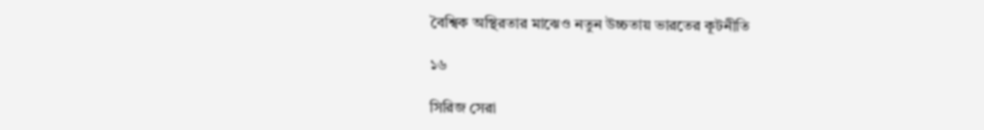বৈশ্বিক অস্থিরতার মাঝেও নতুন উচ্চতায় ভারতের কূটনীতি

১৬

সিরিজ সেরা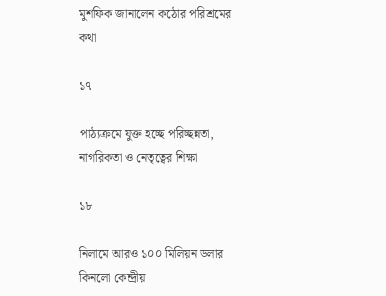মুশফিক জানালেন কঠোর পরিশ্রমের কথা

১৭

পাঠ্যক্রমে যুক্ত হচ্ছে পরিচ্ছন্নতা, নাগরিকতা ও নেতৃত্বের শিক্ষা

১৮

নিলামে আরও ১০০ মিলিয়ন ডলার কিনলো কেন্দ্রীয়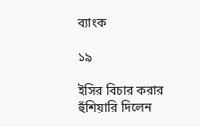ব্যাংক

১৯

ইসির বিচার করার হুঁশিয়ারি দিলেন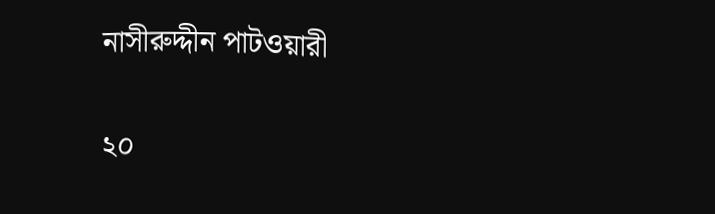নাসীরুদ্দীন পাটওয়ারী

২০